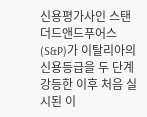신용평가사인 스탠더드앤드푸어스(S&P)가 이탈리아의 신용등급을 두 단계 강등한 이후 처음 실시된 이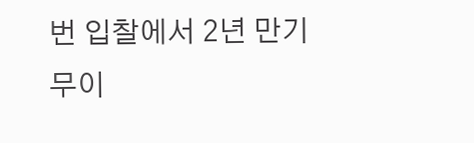번 입찰에서 2년 만기 무이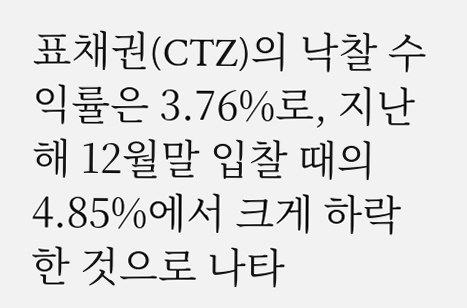표채권(CTZ)의 낙찰 수익률은 3.76%로, 지난해 12월말 입찰 때의 4.85%에서 크게 하락한 것으로 나타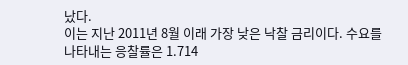났다.
이는 지난 2011년 8월 이래 가장 낮은 낙찰 금리이다. 수요를 나타내는 응찰률은 1.714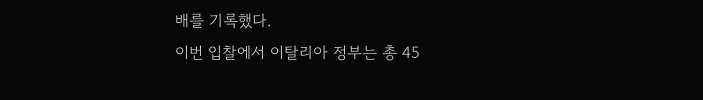배를 기록했다.
이번 입찰에서 이탈리아 정부는 총 45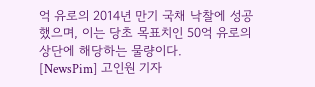억 유로의 2014년 만기 국채 낙찰에 성공했으며, 이는 당초 목표치인 50억 유로의 상단에 해당하는 물량이다.
[NewsPim] 고인원 기자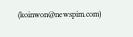(koinwon@newspim.com)